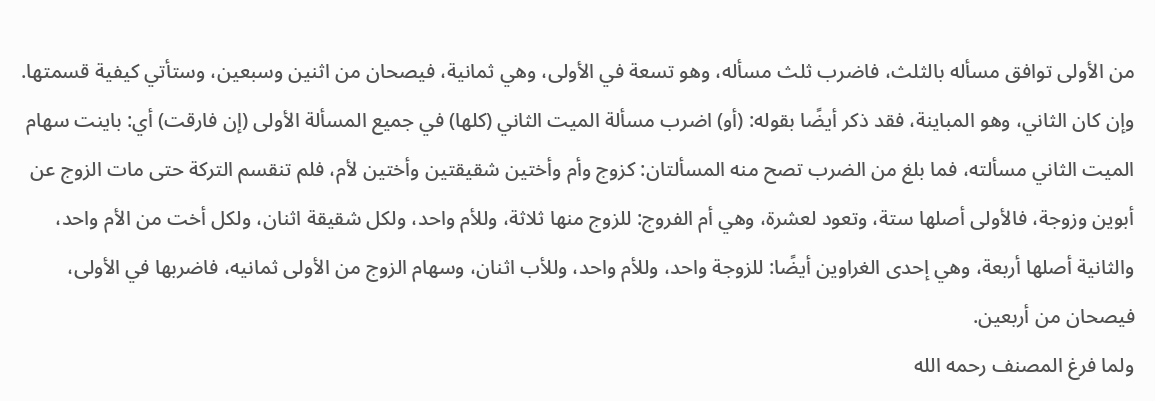من الأولى توافق مسأله بالثلث، فاضرب ثلث مسأله، وهو تسعة في الأولى، وهي ثمانية، فيصحان من اثنين وسبعين، وستأتي كيفية قسمتها.
وإن كان الثاني، وهو المباينة، فقد ذكر أيضًا بقوله: (أو) اضرب مسألة الميت الثاني (كلها) في جميع المسألة الأولى (إن فارقت) أي: باينت سهام الميت الثاني مسألته، فما بلغ من الضرب تصح منه المسألتان: كزوج وأم وأختين شقيقتين وأختين لأم، فلم تنقسم التركة حتى مات الزوج عن أبوين وزوجة، فالأولى أصلها ستة، وتعود لعشرة، وهي أم الفروج: للزوج منها ثلاثة، وللأم واحد، ولكل شقيقة اثنان، ولكل أخت من الأم واحد، والثانية أصلها أربعة، وهي إحدى الغراوين أيضًا: للزوجة واحد، وللأم واحد، وللأب اثنان، وسهام الزوج من الأولى ثمانيه، فاضربها في الأولى، فيصحان من أربعين.
ولما فرغ المصنف رحمه الله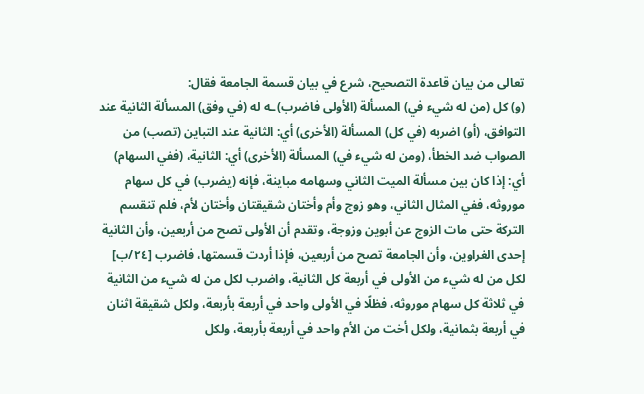تعالى من بيان قاعدة التصحيح، شرع في بيان قسمة الجامعة فقال:
(و) كل (من له شيء في) المسألة (الأولى فاضرب)ـه له (في وفق) المسألة الثانية عند التوافق، (أو) اضربه (في كل) المسألة (الأخرى) أي: الثانية عند التباين (تصب) من الصواب ضد الخطأ، (ومن له شيء في) المسألة (الأخرى) أي: الثانية، (ففي السهام) أي: إذا كان بين مسألة الميت الثاني وسهامه مباينة، فإنه (يضرب) في كل سهام موروثه، ففي المثال الثاني، وهو زوج وأم وأختان شقيقتان وأختان لأم، فلم تنقسم التركة حتى مات الزوج عن أبوين وزوجة، وتقدم أن الأولى تصح من أربعين، وأن الثانية إحدى الغراوين، وأن الجامعة تصح من أربعين، فإذا أردت قسمتها، فاضرب [٢٤/ب] لكل من له شيء من الأولى في أربعة كل الثانية، واضرب لكل من له شيء من الثانية في ثلاثة كل سهام موروثه، فظلًا في الأولى واحد في أربعة بأربعة، ولكل شقيقة اثنان في أربعة بثمانية، ولكل أخت من الأم واحد في أربعة بأربعة، ولكل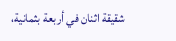شقيقة اثنان في أربعة بثمانية،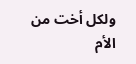ولكل أخت من الأم